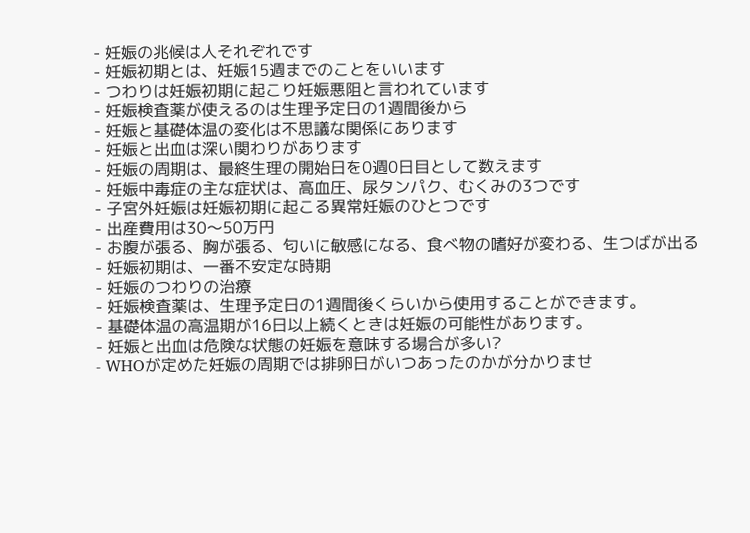- 妊娠の兆候は人それぞれです
- 妊娠初期とは、妊娠15週までのことをいいます
- つわりは妊娠初期に起こり妊娠悪阻と言われています
- 妊娠検査薬が使えるのは生理予定日の1週間後から
- 妊娠と基礎体温の変化は不思議な関係にあります
- 妊娠と出血は深い関わりがあります
- 妊娠の周期は、最終生理の開始日を0週0日目として数えます
- 妊娠中毒症の主な症状は、高血圧、尿タンパク、むくみの3つです
- 子宮外妊娠は妊娠初期に起こる異常妊娠のひとつです
- 出産費用は30〜50万円
- お腹が張る、胸が張る、匂いに敏感になる、食べ物の嗜好が変わる、生つばが出る
- 妊娠初期は、一番不安定な時期
- 妊娠のつわりの治療
- 妊娠検査薬は、生理予定日の1週間後くらいから使用することができます。
- 基礎体温の高温期が16日以上続くときは妊娠の可能性があります。
- 妊娠と出血は危険な状態の妊娠を意味する場合が多い?
- WHOが定めた妊娠の周期では排卵日がいつあったのかが分かりませ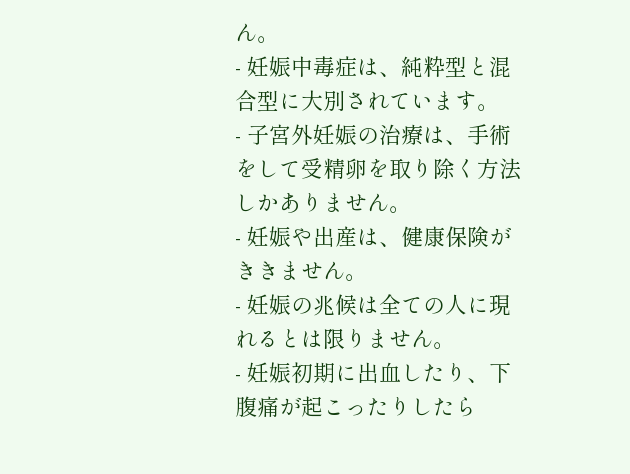ん。
- 妊娠中毒症は、純粋型と混合型に大別されています。
- 子宮外妊娠の治療は、手術をして受精卵を取り除く方法しかありません。
- 妊娠や出産は、健康保険がききません。
- 妊娠の兆候は全ての人に現れるとは限りません。
- 妊娠初期に出血したり、下腹痛が起こったりしたら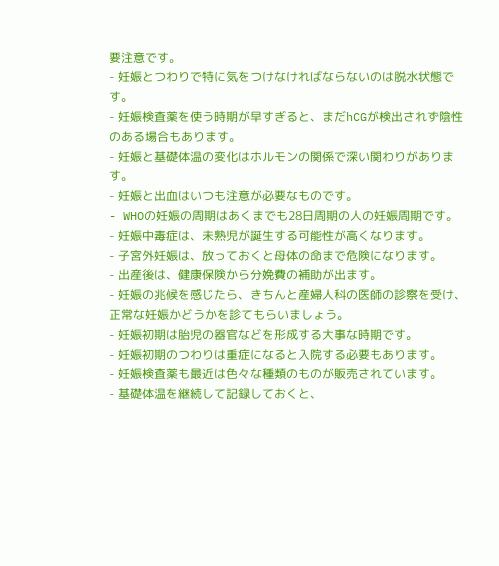要注意です。
- 妊娠とつわりで特に気をつけなければならないのは脱水状態です。
- 妊娠検査薬を使う時期が早すぎると、まだhCGが検出されず陰性のある場合もあります。
- 妊娠と基礎体温の変化はホルモンの関係で深い関わりがあります。
- 妊娠と出血はいつも注意が必要なものです。
- WHOの妊娠の周期はあくまでも28日周期の人の妊娠周期です。
- 妊娠中毒症は、未熟児が誕生する可能性が高くなります。
- 子宮外妊娠は、放っておくと母体の命まで危険になります。
- 出産後は、健康保険から分娩費の補助が出ます。
- 妊娠の兆候を感じたら、きちんと産婦人科の医師の診察を受け、正常な妊娠かどうかを診てもらいましょう。
- 妊娠初期は胎児の器官などを形成する大事な時期です。
- 妊娠初期のつわりは重症になると入院する必要もあります。
- 妊娠検査薬も最近は色々な種類のものが販売されています。
- 基礎体温を継続して記録しておくと、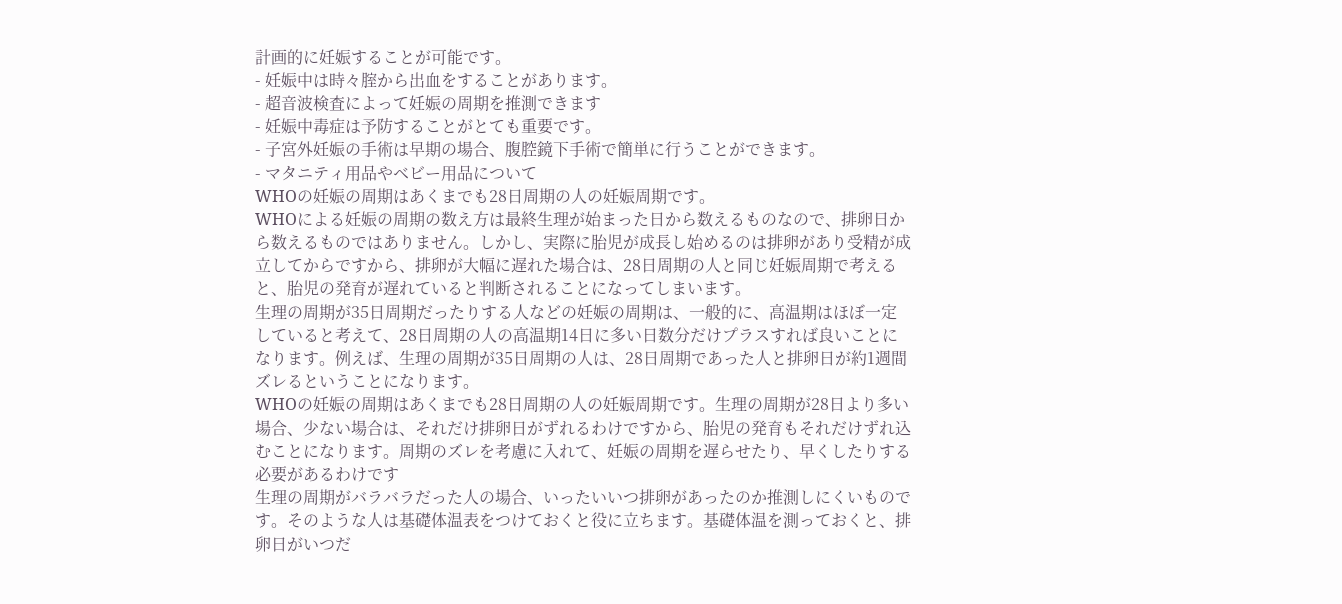計画的に妊娠することが可能です。
- 妊娠中は時々腟から出血をすることがあります。
- 超音波検査によって妊娠の周期を推測できます
- 妊娠中毒症は予防することがとても重要です。
- 子宮外妊娠の手術は早期の場合、腹腔鏡下手術で簡単に行うことができます。
- マタニティ用品やベビー用品について
WHOの妊娠の周期はあくまでも28日周期の人の妊娠周期です。
WHOによる妊娠の周期の数え方は最終生理が始まった日から数えるものなので、排卵日から数えるものではありません。しかし、実際に胎児が成長し始めるのは排卵があり受精が成立してからですから、排卵が大幅に遅れた場合は、28日周期の人と同じ妊娠周期で考えると、胎児の発育が遅れていると判断されることになってしまいます。
生理の周期が35日周期だったりする人などの妊娠の周期は、一般的に、高温期はほぼ一定していると考えて、28日周期の人の高温期14日に多い日数分だけプラスすれば良いことになります。例えば、生理の周期が35日周期の人は、28日周期であった人と排卵日が約1週間ズレるということになります。
WHOの妊娠の周期はあくまでも28日周期の人の妊娠周期です。生理の周期が28日より多い場合、少ない場合は、それだけ排卵日がずれるわけですから、胎児の発育もそれだけずれ込むことになります。周期のズレを考慮に入れて、妊娠の周期を遅らせたり、早くしたりする必要があるわけです
生理の周期がバラバラだった人の場合、いったいいつ排卵があったのか推測しにくいものです。そのような人は基礎体温表をつけておくと役に立ちます。基礎体温を測っておくと、排卵日がいつだ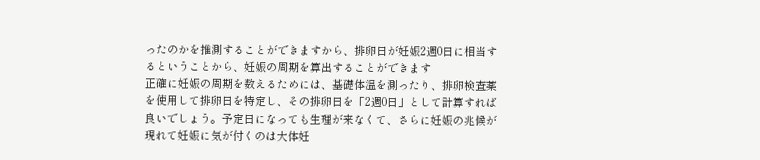ったのかを推測することができますから、排卵日が妊娠2週0日に相当するということから、妊娠の周期を算出することができます
正確に妊娠の周期を数えるためには、基礎体温を測ったり、排卵検査薬を使用して排卵日を特定し、その排卵日を「2週0日」として計算すれば良いでしょう。予定日になっても生理が来なくて、さらに妊娠の兆候が現れて妊娠に気が付くのは大体妊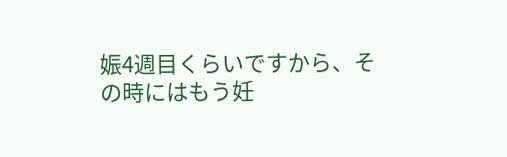娠4週目くらいですから、その時にはもう妊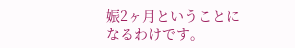娠2ヶ月ということになるわけです。